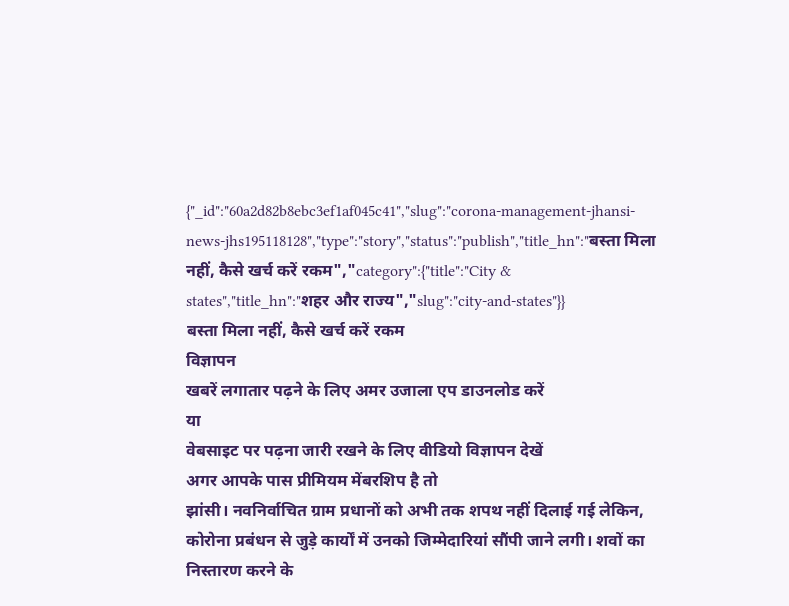{"_id":"60a2d82b8ebc3ef1af045c41","slug":"corona-management-jhansi-news-jhs195118128","type":"story","status":"publish","title_hn":"बस्ता मिला नहीं, कैसे खर्च करें रकम","category":{"title":"City & states","title_hn":"शहर और राज्य","slug":"city-and-states"}}
बस्ता मिला नहीं, कैसे खर्च करें रकम
विज्ञापन
खबरें लगातार पढ़ने के लिए अमर उजाला एप डाउनलोड करें
या
वेबसाइट पर पढ़ना जारी रखने के लिए वीडियो विज्ञापन देखें
अगर आपके पास प्रीमियम मेंबरशिप है तो
झांसी। नवनिर्वाचित ग्राम प्रधानों को अभी तक शपथ नहीं दिलाई गई लेकिन, कोरोना प्रबंधन से जुड़े कार्यों में उनको जिम्मेदारियां सौंपी जाने लगी। शवों का निस्तारण करने के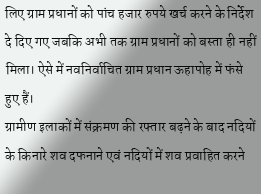लिए ग्राम प्रधानों को पांच हजार रुपये खर्च करने के निर्देश दे दिए गए जबकि अभी तक ग्राम प्रधानों को बस्ता ही नहीं मिला। ऐसे में नवनिर्वाचित ग्राम प्रधान ऊहापोह में फंसे हुए हैं।
ग्रामीण इलाकों में संक्रमण की रफ्तार बढ़ने के बाद नदियों के किनारे शव दफनाने एवं नदियों में शव प्रवाहित करने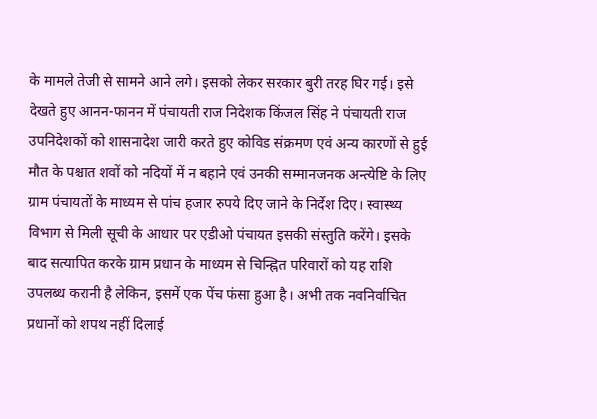के मामले तेजी से सामने आने लगे। इसको लेकर सरकार बुरी तरह घिर गई। इसे देखते हुए आनन-फानन में पंचायती राज निदेशक किंजल सिंह ने पंचायती राज उपनिदेशकों को शासनादेश जारी करते हुए कोविड संक्रमण एवं अन्य कारणों से हुई मौत के पश्चात शवों को नदियों में न बहाने एवं उनकी सम्मानजनक अन्त्येष्टि के लिए ग्राम पंचायतों के माध्यम से पांच हजार रुपये दिए जाने के निर्देश दिए। स्वास्थ्य विभाग से मिली सूची के आधार पर एडीओ पंचायत इसकी संस्तुति करेंगे। इसके बाद सत्यापित करके ग्राम प्रधान के माध्यम से चिन्ह्नित परिवारों को यह राशि उपलब्ध करानी है लेकिन, इसमें एक पेंच फंसा हुआ है। अभी तक नवनिर्वाचित प्रधानों को शपथ नहीं दिलाई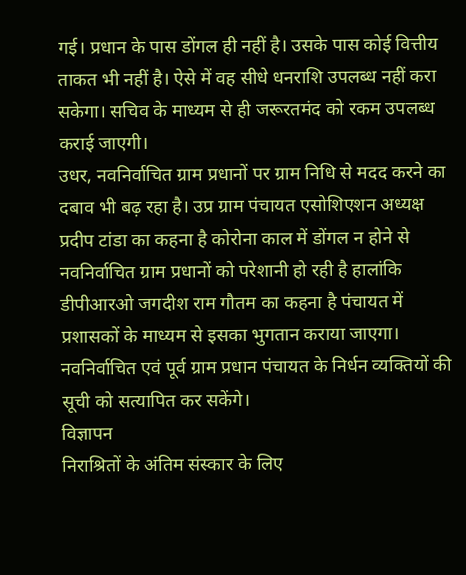गई। प्रधान के पास डोंगल ही नहीं है। उसके पास कोई वित्तीय ताकत भी नहीं है। ऐसे में वह सीधे धनराशि उपलब्ध नहीं करा सकेगा। सचिव के माध्यम से ही जरूरतमंद को रकम उपलब्ध कराई जाएगी।
उधर, नवनिर्वाचित ग्राम प्रधानों पर ग्राम निधि से मदद करने का दबाव भी बढ़ रहा है। उप्र ग्राम पंचायत एसोशिएशन अध्यक्ष प्रदीप टांडा का कहना है कोरोना काल में डोंगल न होने से नवनिर्वाचित ग्राम प्रधानों को परेशानी हो रही है हालांकि डीपीआरओ जगदीश राम गौतम का कहना है पंचायत में प्रशासकों के माध्यम से इसका भुगतान कराया जाएगा। नवनिर्वाचित एवं पूर्व ग्राम प्रधान पंचायत के निर्धन व्यक्तियों की सूची को सत्यापित कर सकेंगे।
विज्ञापन
निराश्रितों के अंतिम संस्कार के लिए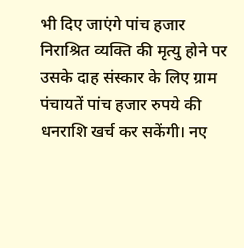भी दिए जाएंगे पांच हजार
निराश्रित व्यक्ति की मृत्यु होने पर उसके दाह संस्कार के लिए ग्राम पंचायतें पांच हजार रुपये की धनराशि खर्च कर सकेंगी। नए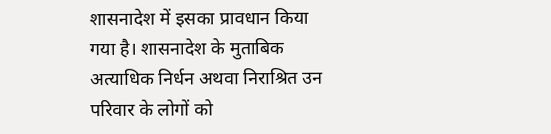शासनादेश में इसका प्रावधान किया गया है। शासनादेश के मुताबिक अत्याधिक निर्धन अथवा निराश्रित उन परिवार के लोगों को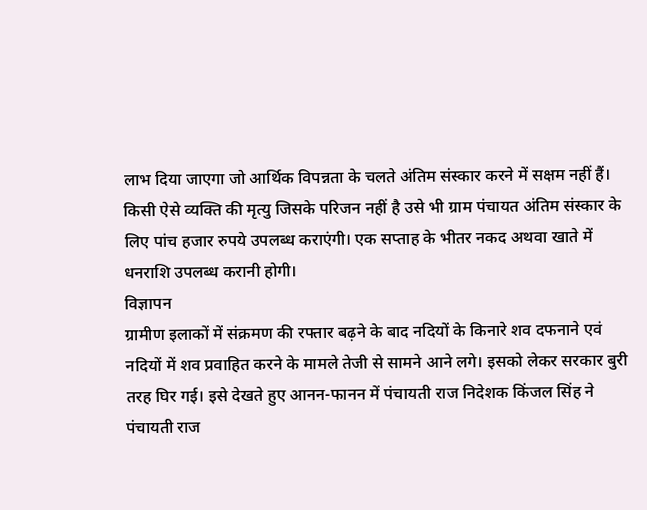लाभ दिया जाएगा जो आर्थिक विपन्नता के चलते अंतिम संस्कार करने में सक्षम नहीं हैं। किसी ऐसे व्यक्ति की मृत्यु जिसके परिजन नहीं है उसे भी ग्राम पंचायत अंतिम संस्कार के लिए पांच हजार रुपये उपलब्ध कराएंगी। एक सप्ताह के भीतर नकद अथवा खाते में धनराशि उपलब्ध करानी होगी।
विज्ञापन
ग्रामीण इलाकों में संक्रमण की रफ्तार बढ़ने के बाद नदियों के किनारे शव दफनाने एवं नदियों में शव प्रवाहित करने के मामले तेजी से सामने आने लगे। इसको लेकर सरकार बुरी तरह घिर गई। इसे देखते हुए आनन-फानन में पंचायती राज निदेशक किंजल सिंह ने पंचायती राज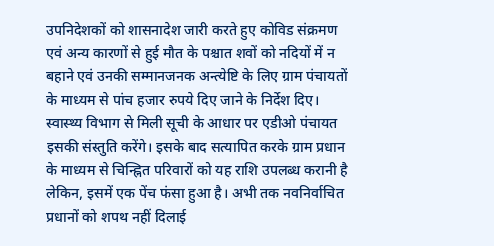उपनिदेशकों को शासनादेश जारी करते हुए कोविड संक्रमण एवं अन्य कारणों से हुई मौत के पश्चात शवों को नदियों में न बहाने एवं उनकी सम्मानजनक अन्त्येष्टि के लिए ग्राम पंचायतों के माध्यम से पांच हजार रुपये दिए जाने के निर्देश दिए। स्वास्थ्य विभाग से मिली सूची के आधार पर एडीओ पंचायत इसकी संस्तुति करेंगे। इसके बाद सत्यापित करके ग्राम प्रधान के माध्यम से चिन्ह्नित परिवारों को यह राशि उपलब्ध करानी है लेकिन, इसमें एक पेंच फंसा हुआ है। अभी तक नवनिर्वाचित प्रधानों को शपथ नहीं दिलाई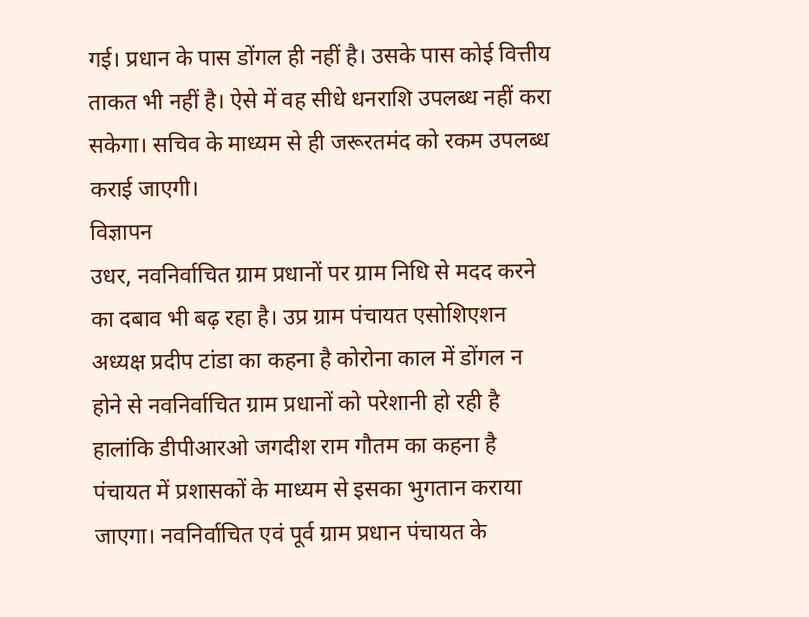गई। प्रधान के पास डोंगल ही नहीं है। उसके पास कोई वित्तीय ताकत भी नहीं है। ऐसे में वह सीधे धनराशि उपलब्ध नहीं करा सकेगा। सचिव के माध्यम से ही जरूरतमंद को रकम उपलब्ध कराई जाएगी।
विज्ञापन
उधर, नवनिर्वाचित ग्राम प्रधानों पर ग्राम निधि से मदद करने का दबाव भी बढ़ रहा है। उप्र ग्राम पंचायत एसोशिएशन अध्यक्ष प्रदीप टांडा का कहना है कोरोना काल में डोंगल न होने से नवनिर्वाचित ग्राम प्रधानों को परेशानी हो रही है हालांकि डीपीआरओ जगदीश राम गौतम का कहना है पंचायत में प्रशासकों के माध्यम से इसका भुगतान कराया जाएगा। नवनिर्वाचित एवं पूर्व ग्राम प्रधान पंचायत के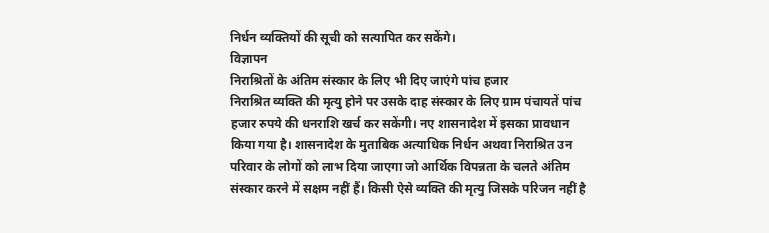निर्धन व्यक्तियों की सूची को सत्यापित कर सकेंगे।
विज्ञापन
निराश्रितों के अंतिम संस्कार के लिए भी दिए जाएंगे पांच हजार
निराश्रित व्यक्ति की मृत्यु होने पर उसके दाह संस्कार के लिए ग्राम पंचायतें पांच हजार रुपये की धनराशि खर्च कर सकेंगी। नए शासनादेश में इसका प्रावधान किया गया है। शासनादेश के मुताबिक अत्याधिक निर्धन अथवा निराश्रित उन परिवार के लोगों को लाभ दिया जाएगा जो आर्थिक विपन्नता के चलते अंतिम संस्कार करने में सक्षम नहीं हैं। किसी ऐसे व्यक्ति की मृत्यु जिसके परिजन नहीं है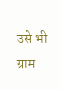उसे भी ग्राम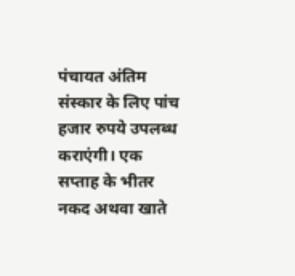पंचायत अंतिम संस्कार के लिए पांच हजार रुपये उपलब्ध कराएंगी। एक सप्ताह के भीतर नकद अथवा खाते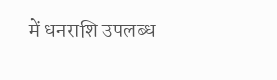में धनराशि उपलब्ध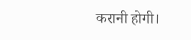करानी होगी।